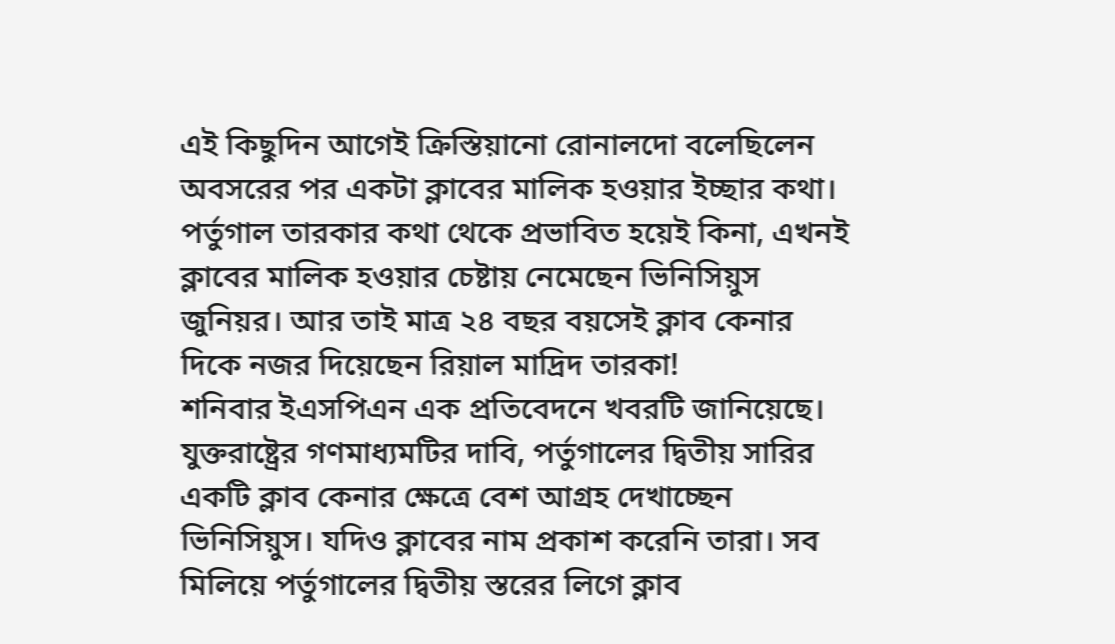এই কিছুদিন আগেই ক্রিস্তিয়ানো রোনালদো বলেছিলেন অবসরের পর একটা ক্লাবের মালিক হওয়ার ইচ্ছার কথা। পর্তুগাল তারকার কথা থেকে প্রভাবিত হয়েই কিনা, এখনই ক্লাবের মালিক হওয়ার চেষ্টায় নেমেছেন ভিনিসিয়ুস জুনিয়র। আর তাই মাত্র ২৪ বছর বয়সেই ক্লাব কেনার দিকে নজর দিয়েছেন রিয়াল মাদ্রিদ তারকা!
শনিবার ইএসপিএন এক প্রতিবেদনে খবরটি জানিয়েছে। যুক্তরাষ্ট্রের গণমাধ্যমটির দাবি, পর্তুগালের দ্বিতীয় সারির একটি ক্লাব কেনার ক্ষেত্রে বেশ আগ্রহ দেখাচ্ছেন ভিনিসিয়ুস। যদিও ক্লাবের নাম প্রকাশ করেনি তারা। সব মিলিয়ে পর্তুগালের দ্বিতীয় স্তরের লিগে ক্লাব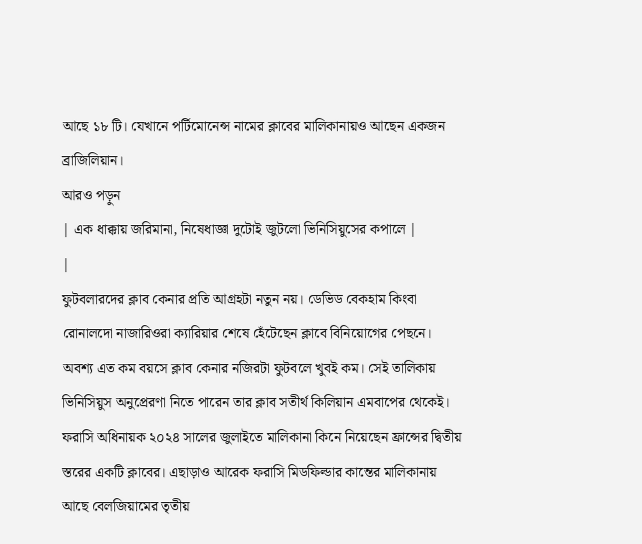আছে ১৮ টি। যেখানে পর্টিমোনেন্স নামের ক্লাবের মালিকানায়ও আছেন একজন ব্রাজিলিয়ান।
আরও পড়ুন
| এক ধাক্কায় জরিমানা, নিষেধাজ্ঞা দুটোই জুটলো ভিনিসিয়ুসের কপালে |
|
ফুটবলারদের ক্লাব কেনার প্রতি আগ্রহটা নতুন নয়। ডেভিড বেকহাম কিংবা রোনালদো নাজারিওরা ক্যারিয়ার শেষে হেঁটেছেন ক্লাবে বিনিয়োগের পেছনে। অবশ্য এত কম বয়সে ক্লাব কেনার নজিরটা ফুটবলে খুবই কম। সেই তালিকায় ভিনিসিয়ুস অনুপ্রেরণা নিতে পারেন তার ক্লাব সতীর্থ কিলিয়ান এমবাপের থেকেই।
ফরাসি অধিনায়ক ২০২৪ সালের জুলাইতে মালিকানা কিনে নিয়েছেন ফ্রান্সের দ্বিতীয় স্তরের একটি ক্লাবের। এছাড়াও আরেক ফরাসি মিডফিল্ডার কান্তের মালিকানায় আছে বেলজিয়ামের তৃতীয়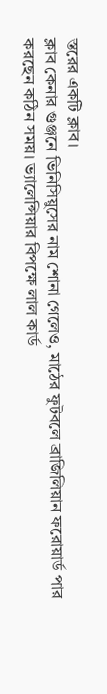স্তরের একটি ক্লাব।
ক্লাব কেনার গুঞ্জনে ভিনিসিয়ুসের নাম শোনা গেলেও, মাঠের ফুটবলে ব্রাজিলিয়ান ফরোয়ার্ড পার করছেন কঠিন সময়। ভ্যালেন্সিয়ার বিপক্ষে লাল কার্ড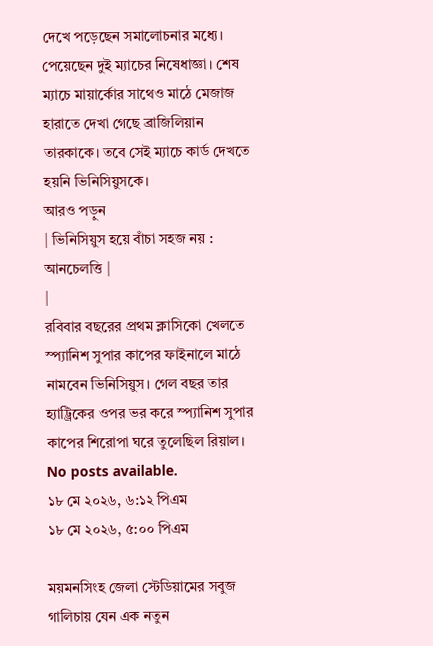দেখে পড়েছেন সমালোচনার মধ্যে। পেয়েছেন দুই ম্যাচের নিষেধাজ্ঞা। শেষ ম্যাচে মায়ার্কোর সাথেও মাঠে মেজাজ হারাতে দেখা গেছে ব্রাজিলিয়ান তারকাকে। তবে সেই ম্যাচে কার্ড দেখতে হয়নি ভিনিসিয়ুসকে।
আরও পড়ুন
| ভিনিসিয়ুস হয়ে বাঁচা সহজ নয় : আনচেলত্তি |
|
রবিবার বছরের প্রথম ক্লাসিকো খেলতে স্প্যানিশ সুপার কাপের ফাইনালে মাঠে নামবেন ভিনিসিয়ুস। গেল বছর তার হ্যাট্ট্রিকের ওপর ভর করে স্প্যানিশ সুপার কাপের শিরোপা ঘরে তুলেছিল রিয়াল।
No posts available.
১৮ মে ২০২৬, ৬:১২ পিএম
১৮ মে ২০২৬, ৫:০০ পিএম

ময়মনসিংহ জেলা স্টেডিয়ামের সবুজ গালিচায় যেন এক নতুন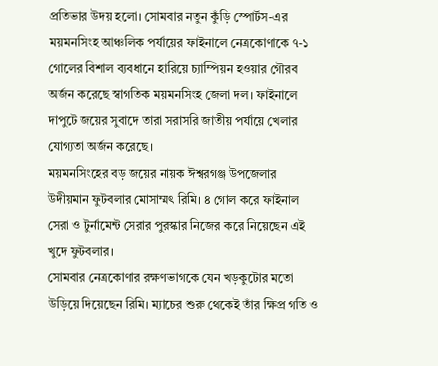প্রতিভার উদয় হলো। সোমবার নতুন কুঁড়ি স্পোর্টস-এর ময়মনসিংহ আঞ্চলিক পর্যায়ের ফাইনালে নেত্রকোণাকে ৭-১ গোলের বিশাল ব্যবধানে হারিয়ে চ্যাম্পিয়ন হওয়ার গৌরব অর্জন করেছে স্বাগতিক ময়মনসিংহ জেলা দল। ফাইনালে দাপুটে জয়ের সুবাদে তারা সরাসরি জাতীয় পর্যায়ে খেলার যোগ্যতা অর্জন করেছে।
ময়মনসিংহের বড় জয়ের নায়ক ঈশ্বরগঞ্জ উপজেলার উদীয়মান ফুটবলার মোসাম্মৎ রিমি। ৪ গোল করে ফাইনাল সেরা ও টুর্নামেন্ট সেরার পুরস্কার নিজের করে নিয়েছেন এই খুদে ফুটবলার।
সোমবার নেত্রকোণার রক্ষণভাগকে যেন খড়কুটোর মতো উড়িয়ে দিয়েছেন রিমি। ম্যাচের শুরু থেকেই তাঁর ক্ষিপ্র গতি ও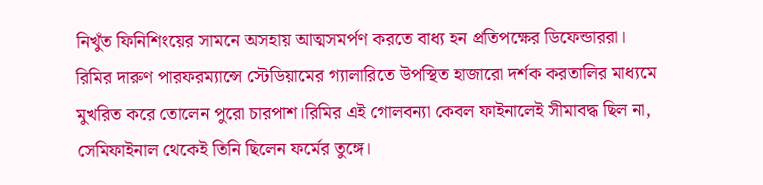নিখুঁত ফিনিশিংয়ের সামনে অসহায় আত্মসমর্পণ করতে বাধ্য হন প্রতিপক্ষের ডিফেন্ডাররা।
রিমির দারুণ পারফরম্যান্সে স্টেডিয়ামের গ্যালারিতে উপস্থিত হাজারো দর্শক করতালির মাধ্যমে মুখরিত করে তোলেন পুরো চারপাশ।রিমির এই গোলবন্যা কেবল ফাইনালেই সীমাবদ্ধ ছিল না, সেমিফাইনাল থেকেই তিনি ছিলেন ফর্মের তুঙ্গে।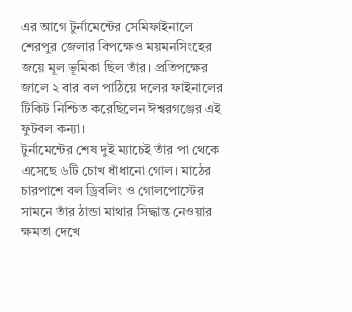এর আগে টুর্নামেন্টের সেমিফাইনালে শেরপুর জেলার বিপক্ষেও ময়মনসিংহের জয়ে মূল ভূমিকা ছিল তাঁর। প্রতিপক্ষের জালে ২ বার বল পাঠিয়ে দলের ফাইনালের টিকিট নিশ্চিত করেছিলেন ঈশ্বরগঞ্জের এই ফুটবল কন্যা।
টুর্নামেন্টের শেষ দুই ম্যাচেই তাঁর পা থেকে এসেছে ৬টি চোখ ধাঁধানো গোল। মাঠের চারপাশে বল ড্রিবলিং ও গোলপোস্টের সামনে তাঁর ঠান্ডা মাথার সিদ্ধান্ত নেওয়ার ক্ষমতা দেখে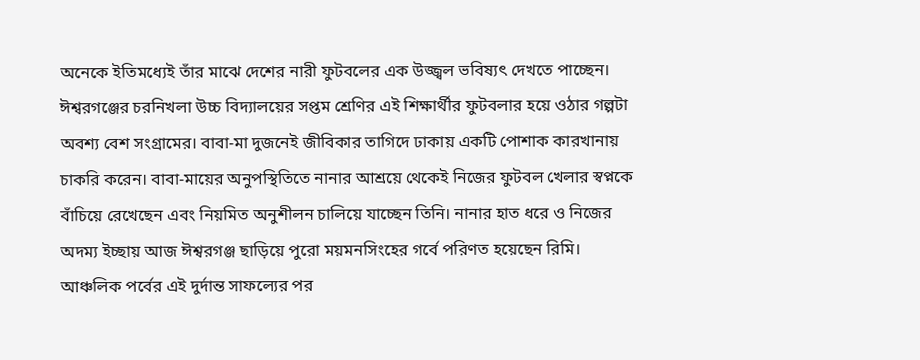অনেকে ইতিমধ্যেই তাঁর মাঝে দেশের নারী ফুটবলের এক উজ্জ্বল ভবিষ্যৎ দেখতে পাচ্ছেন।
ঈশ্বরগঞ্জের চরনিখলা উচ্চ বিদ্যালয়ের সপ্তম শ্রেণির এই শিক্ষার্থীর ফুটবলার হয়ে ওঠার গল্পটা অবশ্য বেশ সংগ্রামের। বাবা-মা দুজনেই জীবিকার তাগিদে ঢাকায় একটি পোশাক কারখানায় চাকরি করেন। বাবা-মায়ের অনুপস্থিতিতে নানার আশ্রয়ে থেকেই নিজের ফুটবল খেলার স্বপ্নকে বাঁচিয়ে রেখেছেন এবং নিয়মিত অনুশীলন চালিয়ে যাচ্ছেন তিনি। নানার হাত ধরে ও নিজের অদম্য ইচ্ছায় আজ ঈশ্বরগঞ্জ ছাড়িয়ে পুরো ময়মনসিংহের গর্বে পরিণত হয়েছেন রিমি।
আঞ্চলিক পর্বের এই দুর্দান্ত সাফল্যের পর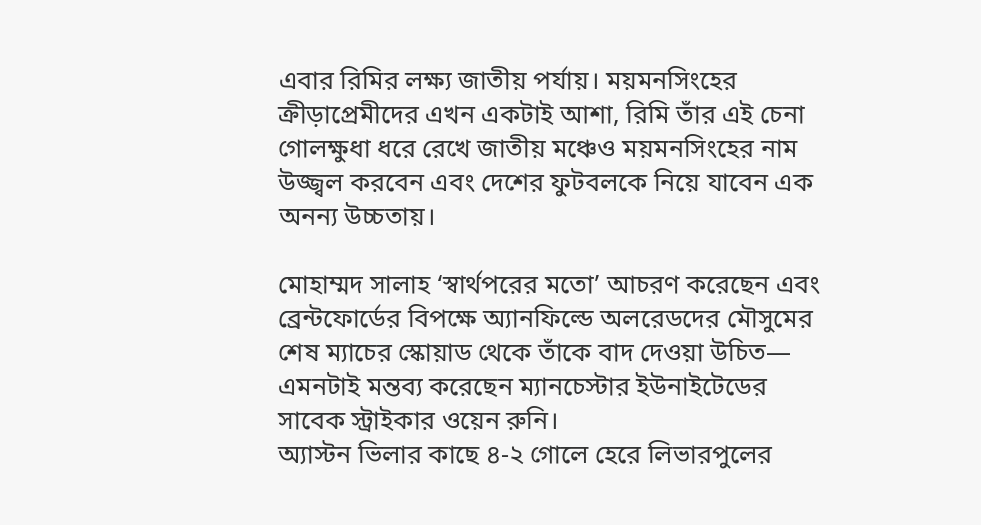এবার রিমির লক্ষ্য জাতীয় পর্যায়। ময়মনসিংহের ক্রীড়াপ্রেমীদের এখন একটাই আশা, রিমি তাঁর এই চেনা গোলক্ষুধা ধরে রেখে জাতীয় মঞ্চেও ময়মনসিংহের নাম উজ্জ্বল করবেন এবং দেশের ফুটবলকে নিয়ে যাবেন এক অনন্য উচ্চতায়।

মোহাম্মদ সালাহ ‘স্বার্থপরের মতো’ আচরণ করেছেন এবং ব্রেন্টফোর্ডের বিপক্ষে অ্যানফিল্ডে অলরেডদের মৌসুমের শেষ ম্যাচের স্কোয়াড থেকে তাঁকে বাদ দেওয়া উচিত— এমনটাই মন্তব্য করেছেন ম্যানচেস্টার ইউনাইটেডের সাবেক স্ট্রাইকার ওয়েন রুনি।
অ্যাস্টন ভিলার কাছে ৪-২ গোলে হেরে লিভারপুলের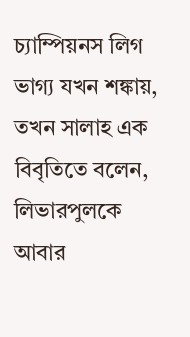চ্যাম্পিয়নস লিগ ভাগ্য যখন শঙ্কায়, তখন সালাহ এক বিবৃতিতে বলেন, লিভারপুলকে আবার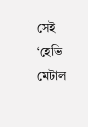সেই ‘হেভি মেটাল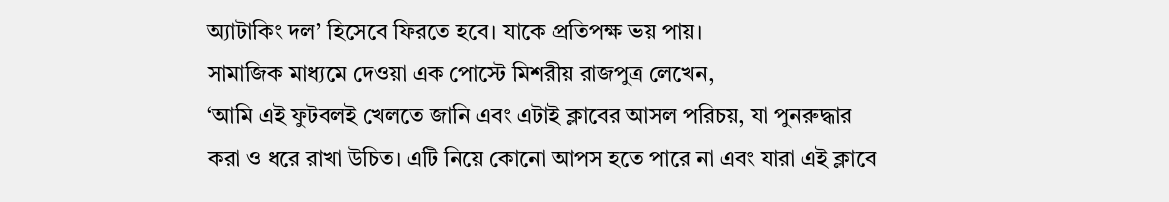অ্যাটাকিং দল’ হিসেবে ফিরতে হবে। যাকে প্রতিপক্ষ ভয় পায়।
সামাজিক মাধ্যমে দেওয়া এক পোস্টে মিশরীয় রাজপুত্র লেখেন,
‘আমি এই ফুটবলই খেলতে জানি এবং এটাই ক্লাবের আসল পরিচয়, যা পুনরুদ্ধার করা ও ধরে রাখা উচিত। এটি নিয়ে কোনো আপস হতে পারে না এবং যারা এই ক্লাবে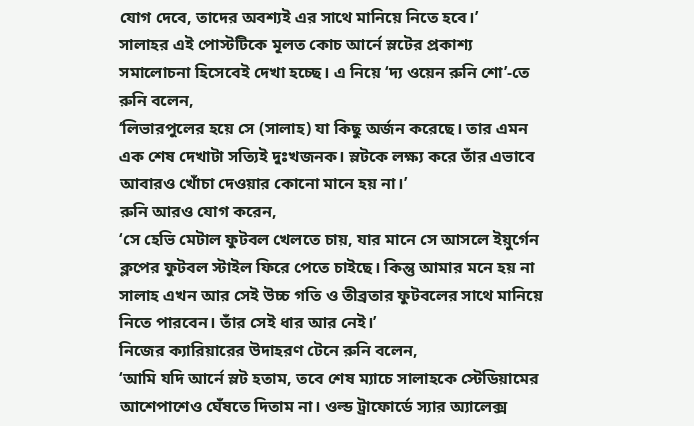যোগ দেবে, তাদের অবশ্যই এর সাথে মানিয়ে নিতে হবে।’
সালাহর এই পোস্টটিকে মূলত কোচ আর্নে স্লটের প্রকাশ্য সমালোচনা হিসেবেই দেখা হচ্ছে। এ নিয়ে ‘দ্য ওয়েন রুনি শো’-তে রুনি বলেন,
‘লিভারপুলের হয়ে সে (সালাহ) যা কিছু অর্জন করেছে। তার এমন এক শেষ দেখাটা সত্যিই দুঃখজনক। স্লটকে লক্ষ্য করে তাঁর এভাবে আবারও খোঁচা দেওয়ার কোনো মানে হয় না।’
রুনি আরও যোগ করেন,
‘সে হেভি মেটাল ফুটবল খেলতে চায়, যার মানে সে আসলে ইয়ুর্গেন ক্লপের ফুটবল স্টাইল ফিরে পেতে চাইছে। কিন্তু আমার মনে হয় না সালাহ এখন আর সেই উচ্চ গতি ও তীব্রতার ফুটবলের সাথে মানিয়ে নিতে পারবেন। তাঁর সেই ধার আর নেই।’
নিজের ক্যারিয়ারের উদাহরণ টেনে রুনি বলেন,
‘আমি যদি আর্নে স্লট হতাম, তবে শেষ ম্যাচে সালাহকে স্টেডিয়ামের আশেপাশেও ঘেঁষতে দিতাম না। ওল্ড ট্রাফোর্ডে স্যার অ্যালেক্স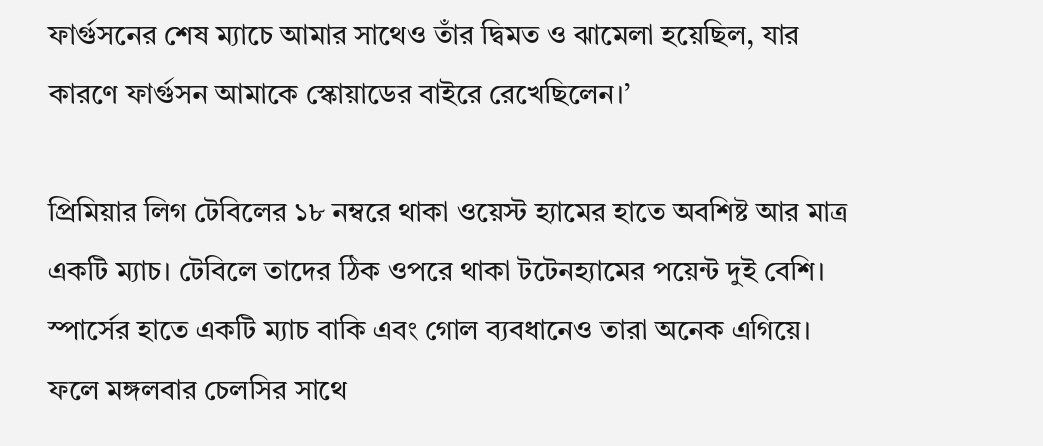ফার্গুসনের শেষ ম্যাচে আমার সাথেও তাঁর দ্বিমত ও ঝামেলা হয়েছিল, যার কারণে ফার্গুসন আমাকে স্কোয়াডের বাইরে রেখেছিলেন।’

প্রিমিয়ার লিগ টেবিলের ১৮ নম্বরে থাকা ওয়েস্ট হ্যামের হাতে অবশিষ্ট আর মাত্র একটি ম্যাচ। টেবিলে তাদের ঠিক ওপরে থাকা টটেনহ্যামের পয়েন্ট দুই বেশি। স্পার্সের হাতে একটি ম্যাচ বাকি এবং গোল ব্যবধানেও তারা অনেক এগিয়ে। ফলে মঙ্গলবার চেলসির সাথে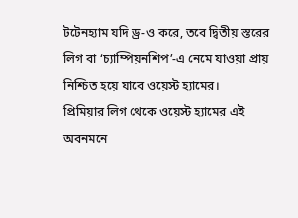টটেনহ্যাম যদি ড্র-ও করে, তবে দ্বিতীয় স্তরের লিগ বা ‘চ্যাম্পিয়নশিপ’-এ নেমে যাওয়া প্রায় নিশ্চিত হয়ে যাবে ওয়েস্ট হ্যামের।
প্রিমিয়ার লিগ থেকে ওয়েস্ট হ্যামের এই অবনমনে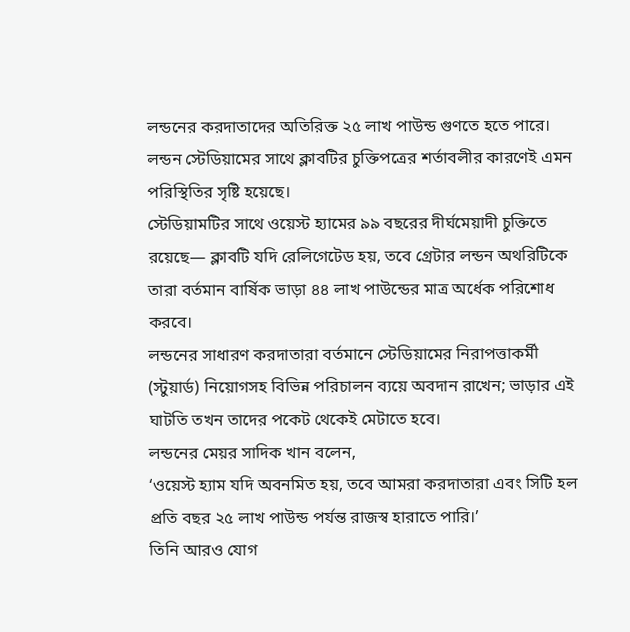লন্ডনের করদাতাদের অতিরিক্ত ২৫ লাখ পাউন্ড গুণতে হতে পারে। লন্ডন স্টেডিয়ামের সাথে ক্লাবটির চুক্তিপত্রের শর্তাবলীর কারণেই এমন পরিস্থিতির সৃষ্টি হয়েছে।
স্টেডিয়ামটির সাথে ওয়েস্ট হ্যামের ৯৯ বছরের দীর্ঘমেয়াদী চুক্তিতে রয়েছে— ক্লাবটি যদি রেলিগেটেড হয়, তবে গ্রেটার লন্ডন অথরিটিকে তারা বর্তমান বার্ষিক ভাড়া ৪৪ লাখ পাউন্ডের মাত্র অর্ধেক পরিশোধ করবে।
লন্ডনের সাধারণ করদাতারা বর্তমানে স্টেডিয়ামের নিরাপত্তাকর্মী (স্টুয়ার্ড) নিয়োগসহ বিভিন্ন পরিচালন ব্যয়ে অবদান রাখেন; ভাড়ার এই ঘাটতি তখন তাদের পকেট থেকেই মেটাতে হবে।
লন্ডনের মেয়র সাদিক খান বলেন,
‘ওয়েস্ট হ্যাম যদি অবনমিত হয়, তবে আমরা করদাতারা এবং সিটি হল প্রতি বছর ২৫ লাখ পাউন্ড পর্যন্ত রাজস্ব হারাতে পারি।’
তিনি আরও যোগ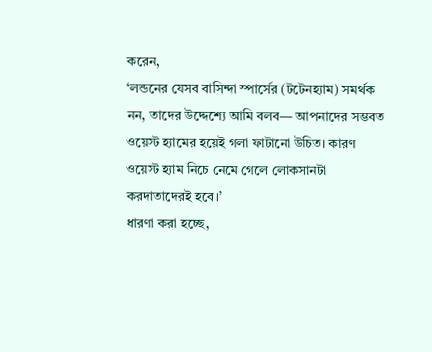করেন,
‘লন্ডনের যেসব বাসিন্দা স্পার্সের (টটেনহ্যাম) সমর্থক নন, তাদের উদ্দেশ্যে আমি বলব— আপনাদের সম্ভবত ওয়েস্ট হ্যামের হয়েই গলা ফাটানো উচিত। কারণ ওয়েস্ট হ্যাম নিচে নেমে গেলে লোকসানটা করদাতাদেরই হবে।’
ধারণা করা হচ্ছে,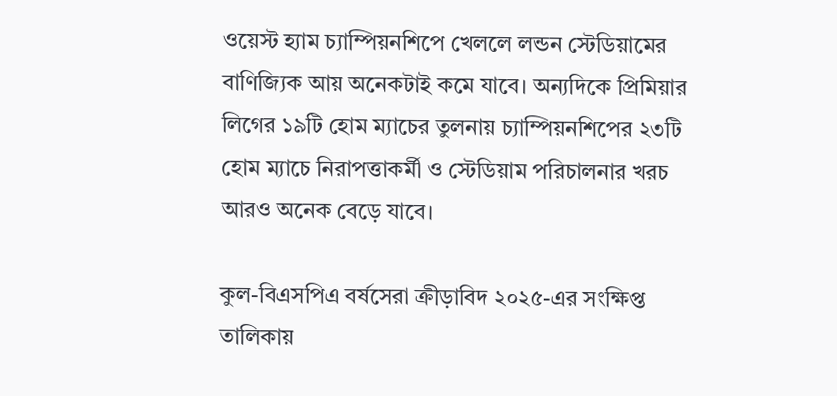ওয়েস্ট হ্যাম চ্যাম্পিয়নশিপে খেললে লন্ডন স্টেডিয়ামের বাণিজ্যিক আয় অনেকটাই কমে যাবে। অন্যদিকে প্রিমিয়ার লিগের ১৯টি হোম ম্যাচের তুলনায় চ্যাম্পিয়নশিপের ২৩টি হোম ম্যাচে নিরাপত্তাকর্মী ও স্টেডিয়াম পরিচালনার খরচ আরও অনেক বেড়ে যাবে।

কুল-বিএসপিএ বর্ষসেরা ক্রীড়াবিদ ২০২৫-এর সংক্ষিপ্ত তালিকায়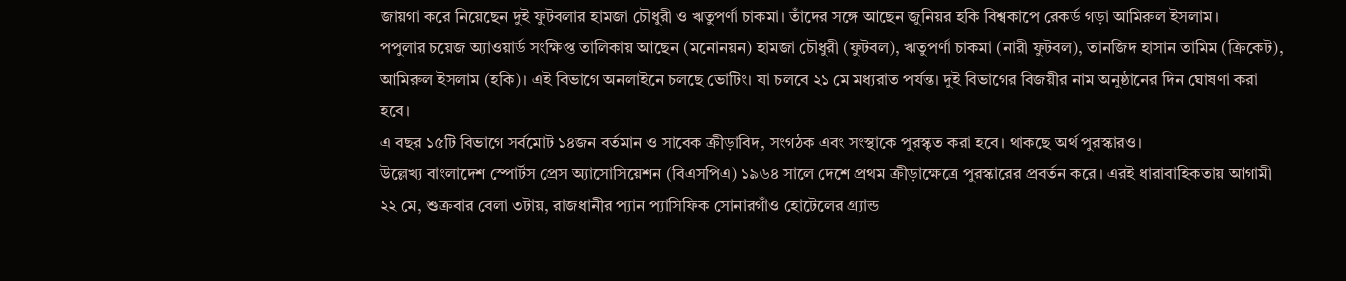জায়গা করে নিয়েছেন দুই ফুটবলার হামজা চৌধুরী ও ঋতুপর্ণা চাকমা। তাঁদের সঙ্গে আছেন জুনিয়র হকি বিশ্বকাপে রেকর্ড গড়া আমিরুল ইসলাম।
পপুলার চয়েজ অ্যাওয়ার্ড সংক্ষিপ্ত তালিকায় আছেন (মনোনয়ন) হামজা চৌধুরী (ফুটবল), ঋতুপর্ণা চাকমা (নারী ফুটবল), তানজিদ হাসান তামিম (ক্রিকেট), আমিরুল ইসলাম (হকি)। এই বিভাগে অনলাইনে চলছে ভোটিং। যা চলবে ২১ মে মধ্যরাত পর্যন্ত। দুই বিভাগের বিজয়ীর নাম অনুষ্ঠানের দিন ঘোষণা করা হবে।
এ বছর ১৫টি বিভাগে সর্বমোট ১৪জন বর্তমান ও সাবেক ক্রীড়াবিদ, সংগঠক এবং সংস্থাকে পুরস্কৃত করা হবে। থাকছে অর্থ পুরস্কারও।
উল্লেখ্য বাংলাদেশ স্পোর্টস প্রেস অ্যাসোসিয়েশন (বিএসপিএ) ১৯৬৪ সালে দেশে প্রথম ক্রীড়াক্ষেত্রে পুরস্কারের প্রবর্তন করে। এরই ধারাবাহিকতায় আগামী ২২ মে, শুক্রবার বেলা ৩টায়, রাজধানীর প্যান প্যাসিফিক সোনারগাঁও হোটেলের গ্র্যান্ড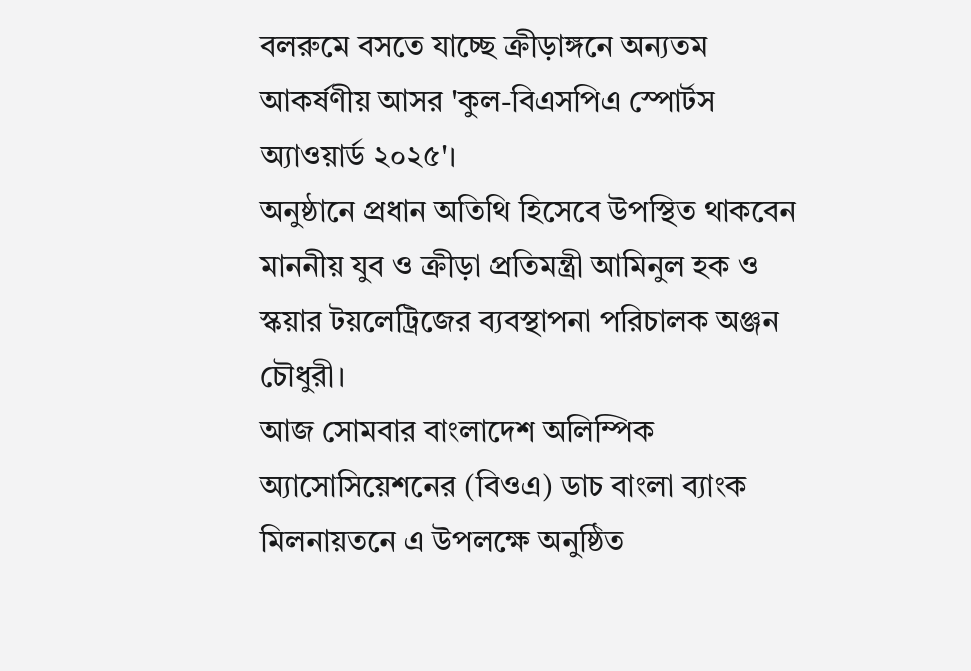বলরুমে বসতে যাচ্ছে ক্রীড়াঙ্গনে অন্যতম আকর্ষণীয় আসর 'কুল-বিএসপিএ স্পোর্টস অ্যাওয়ার্ড ২০২৫'।
অনুষ্ঠানে প্রধান অতিথি হিসেবে উপস্থিত থাকবেন মাননীয় যুব ও ক্রীড়া প্রতিমন্ত্রী আমিনুল হক ও স্কয়ার টয়লেট্রিজের ব্যবস্থাপনা পরিচালক অঞ্জন চৌধুরী।
আজ সোমবার বাংলাদেশ অলিম্পিক অ্যাসোসিয়েশনের (বিওএ) ডাচ বাংলা ব্যাংক মিলনায়তনে এ উপলক্ষে অনুষ্ঠিত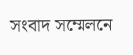সংবাদ সম্মেলনে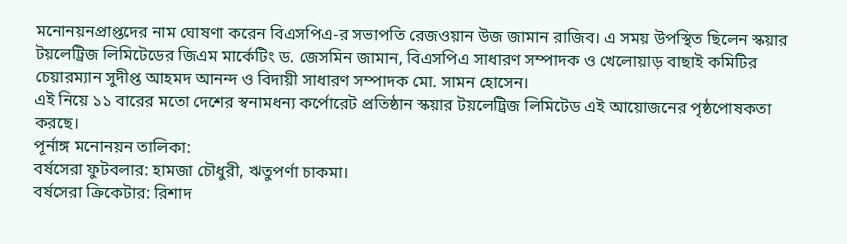মনোনয়নপ্রাপ্তদের নাম ঘোষণা করেন বিএসপিএ-র সভাপতি রেজওয়ান উজ জামান রাজিব। এ সময় উপস্থিত ছিলেন স্কয়ার টয়লেট্রিজ লিমিটেডের জিএম মার্কেটিং ড. জেসমিন জামান, বিএসপিএ সাধারণ সম্পাদক ও খেলোয়াড় বাছাই কমিটির চেয়ারম্যান সুদীপ্ত আহমদ আনন্দ ও বিদায়ী সাধারণ সম্পাদক মো. সামন হোসেন।
এই নিয়ে ১১ বারের মতো দেশের স্বনামধন্য কর্পোরেট প্রতিষ্ঠান স্কয়ার টয়লেট্রিজ লিমিটেড এই আয়োজনের পৃষ্ঠপোষকতা করছে।
পূর্নাঙ্গ মনোনয়ন তালিকা:
বর্ষসেরা ফুটবলার: হামজা চৌধুরী, ঋতুপর্ণা চাকমা।
বর্ষসেরা ক্রিকেটার: রিশাদ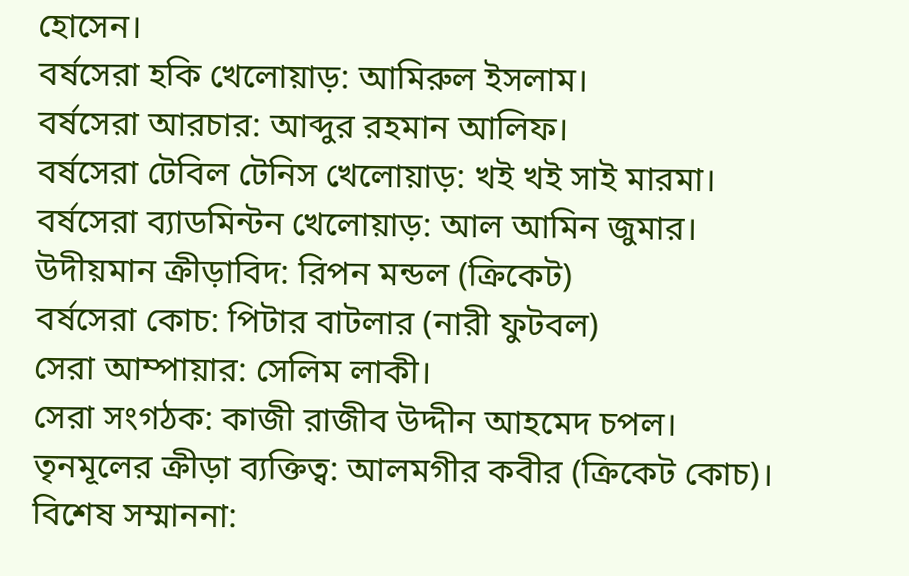হোসেন।
বর্ষসেরা হকি খেলোয়াড়: আমিরুল ইসলাম।
বর্ষসেরা আরচার: আব্দুর রহমান আলিফ।
বর্ষসেরা টেবিল টেনিস খেলোয়াড়: খই খই সাই মারমা।
বর্ষসেরা ব্যাডমিন্টন খেলোয়াড়: আল আমিন জুমার।
উদীয়মান ক্রীড়াবিদ: রিপন মন্ডল (ক্রিকেট)
বর্ষসেরা কোচ: পিটার বাটলার (নারী ফুটবল)
সেরা আম্পায়ার: সেলিম লাকী।
সেরা সংগঠক: কাজী রাজীব উদ্দীন আহমেদ চপল।
তৃনমূলের ক্রীড়া ব্যক্তিত্ব: আলমগীর কবীর (ক্রিকেট কোচ)।
বিশেষ সম্মাননা: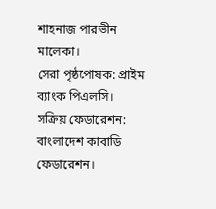শাহনাজ পারভীন মালেকা।
সেরা পৃষ্ঠপোষক: প্রাইম ব্যাংক পিএলসি।
সক্রিয় ফেডারেশন: বাংলাদেশ কাবাডি ফেডারেশন।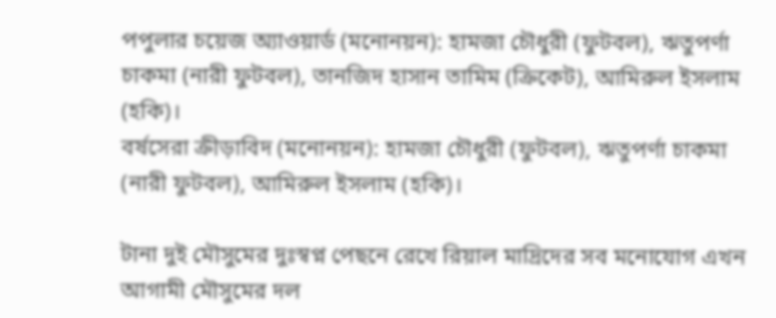পপুলার চয়েজ অ্যাওয়ার্ড (মনোনয়ন): হামজা চৌধুরী (ফুটবল), ঋতুপর্ণা চাকমা (নারী ফুটবল), তানজিদ হাসান তামিম (ক্রিকেট), আমিরুল ইসলাম (হকি)।
বর্ষসেরা ক্রীড়াবিদ (মনোনয়ন): হামজা চৌধুরী (ফুটবল), ঋতুপর্ণা চাকমা (নারী ফুটবল), আমিরুল ইসলাম (হকি)।

টানা দুই মৌসুমের দুঃস্বপ্ন পেছনে রেখে রিয়াল মাদ্রিদের সব মনোযোগ এখন আগামী মৌসুমের দল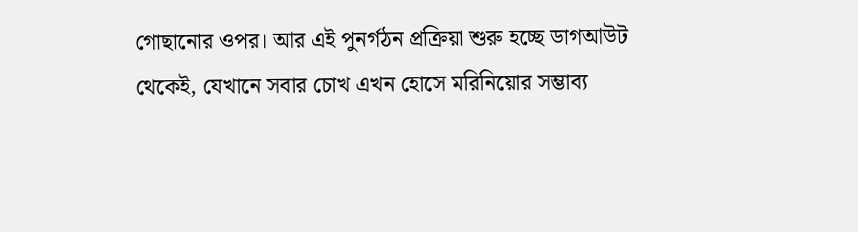গোছানোর ওপর। আর এই পুনর্গঠন প্রক্রিয়া শুরু হচ্ছে ডাগআউট থেকেই, যেখানে সবার চোখ এখন হোসে মরিনিয়োর সম্ভাব্য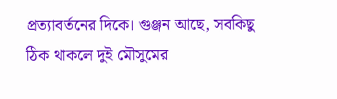প্রত্যাবর্তনের দিকে। গুঞ্জন আছে, সবকিছু ঠিক থাকলে দুই মৌসুমের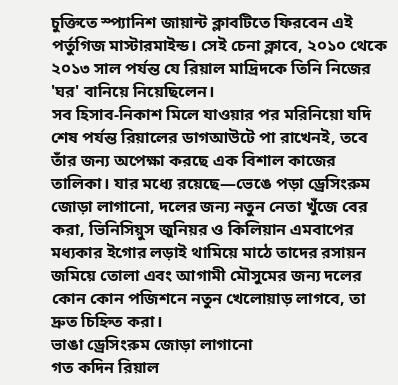চুক্তিতে স্প্যানিশ জায়ান্ট ক্লাবটিতে ফিরবেন এই পর্তুগিজ মাস্টারমাইন্ড। সেই চেনা ক্লাবে, ২০১০ থেকে ২০১৩ সাল পর্যন্ত যে রিয়াল মাদ্রিদকে তিনি নিজের 'ঘর' বানিয়ে নিয়েছিলেন।
সব হিসাব-নিকাশ মিলে যাওয়ার পর মরিনিয়ো যদি শেষ পর্যন্ত রিয়ালের ডাগআউটে পা রাখেনই, তবে তাঁর জন্য অপেক্ষা করছে এক বিশাল কাজের তালিকা। যার মধ্যে রয়েছে—ভেঙে পড়া ড্রেসিংরুম জোড়া লাগানো, দলের জন্য নতুন নেতা খুঁজে বের করা, ভিনিসিয়ুস জুনিয়র ও কিলিয়ান এমবাপের মধ্যকার ইগোর লড়াই থামিয়ে মাঠে তাদের রসায়ন জমিয়ে তোলা এবং আগামী মৌসুমের জন্য দলের কোন কোন পজিশনে নতুন খেলোয়াড় লাগবে, তা দ্রুত চিহ্নিত করা।
ভাঙা ড্রেসিংরুম জোড়া লাগানো
গত কদিন রিয়াল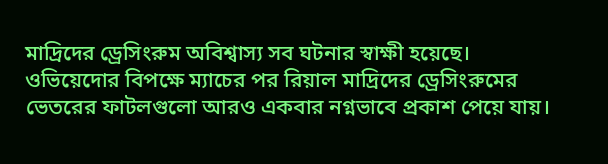মাদ্রিদের ড্রেসিংরুম অবিশ্বাস্য সব ঘটনার স্বাক্ষী হয়েছে। ওভিয়েদোর বিপক্ষে ম্যাচের পর রিয়াল মাদ্রিদের ড্রেসিংরুমের ভেতরের ফাটলগুলো আরও একবার নগ্নভাবে প্রকাশ পেয়ে যায়।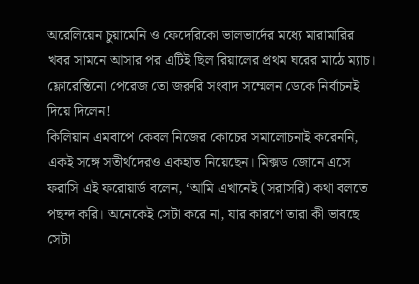অরেলিয়েন চুয়ামেনি ও ফেদেরিকো ভালভার্দের মধ্যে মারামারির খবর সামনে আসার পর এটিই ছিল রিয়ালের প্রথম ঘরের মাঠে ম্যাচ। ফ্লোরেন্তিনো পেরেজ তো জরুরি সংবাদ সম্মেলন ডেকে নির্বাচনই দিয়ে দিলেন!
কিলিয়ান এমবাপে কেবল নিজের কোচের সমালোচনাই করেননি, একই সঙ্গে সতীর্থদেরও একহাত নিয়েছেন। মিক্সড জোনে এসে ফরাসি এই ফরোয়ার্ড বলেন, ‘আমি এখানেই (সরাসরি) কথা বলতে পছন্দ করি। অনেকেই সেটা করে না, যার কারণে তারা কী ভাবছে সেটা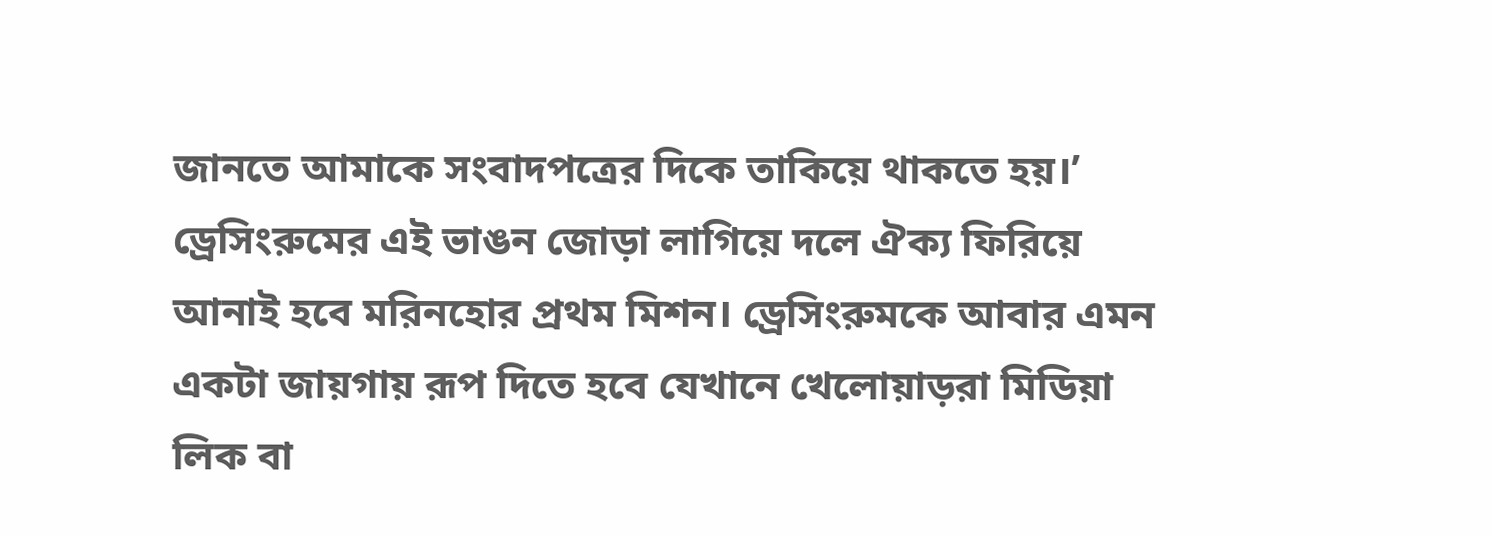জানতে আমাকে সংবাদপত্রের দিকে তাকিয়ে থাকতে হয়।’
ড্রেসিংরুমের এই ভাঙন জোড়া লাগিয়ে দলে ঐক্য ফিরিয়ে আনাই হবে মরিনহোর প্রথম মিশন। ড্রেসিংরুমকে আবার এমন একটা জায়গায় রূপ দিতে হবে যেখানে খেলোয়াড়রা মিডিয়া লিক বা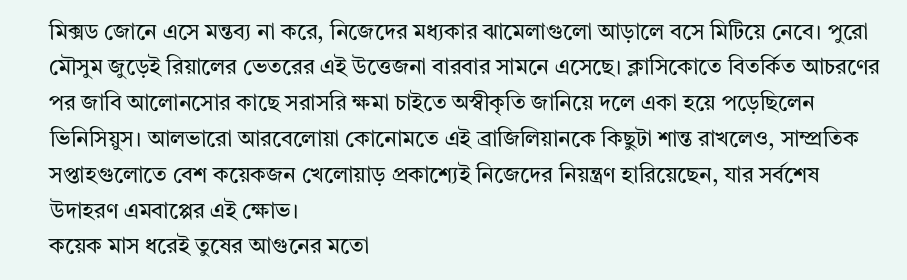মিক্সড জোনে এসে মন্তব্য না করে, নিজেদের মধ্যকার ঝামেলাগুলো আড়ালে বসে মিটিয়ে নেবে। পুরো মৌসুম জুড়েই রিয়ালের ভেতরের এই উত্তেজনা বারবার সামনে এসেছে। ক্লাসিকোতে বিতর্কিত আচরণের পর জাবি আলোনসোর কাছে সরাসরি ক্ষমা চাইতে অস্বীকৃতি জানিয়ে দলে একা হয়ে পড়েছিলেন ভিনিসিয়ুস। আলভারো আরবেলোয়া কোনোমতে এই ব্রাজিলিয়ানকে কিছুটা শান্ত রাখলেও, সাম্প্রতিক সপ্তাহগুলোতে বেশ কয়েকজন খেলোয়াড় প্রকাশ্যেই নিজেদের নিয়ন্ত্রণ হারিয়েছেন, যার সর্বশেষ উদাহরণ এমবাপ্পের এই ক্ষোভ।
কয়েক মাস ধরেই তুষের আগুনের মতো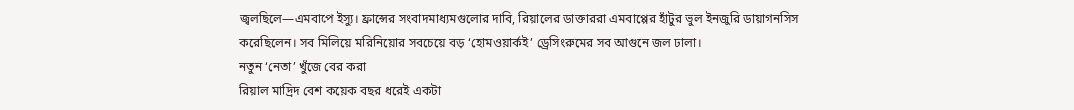জ্বলছিলে—এমবাপে ইস্যু। ফ্রান্সের সংবাদমাধ্যমগুলোর দাবি, রিয়ালের ডাক্তাররা এমবাপ্পের হাঁটুর ভুল ইনজুরি ডায়াগনসিস করেছিলেন। সব মিলিয়ে মরিনিয়োর সবচেয়ে বড় ‘হোমওয়ার্কই’ ড্রেসিংরুমের সব আগুনে জল ঢালা।
নতুন ‘নেতা’ খুঁজে বের করা
রিয়াল মাদ্রিদ বেশ কয়েক বছর ধরেই একটা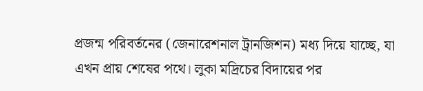প্রজন্ম পরিবর্তনের (জেনারেশনাল ট্রানজিশন) মধ্য দিয়ে যাচ্ছে, যা এখন প্রায় শেষের পথে। লুকা মদ্রিচের বিদায়ের পর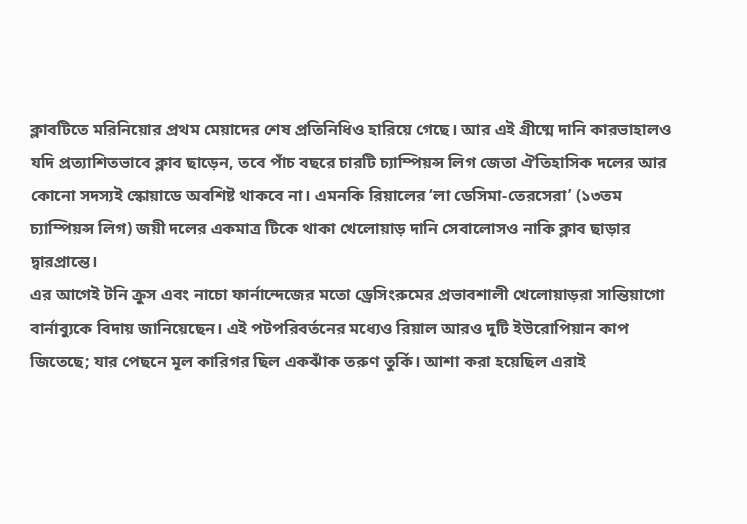ক্লাবটিতে মরিনিয়োর প্রথম মেয়াদের শেষ প্রতিনিধিও হারিয়ে গেছে। আর এই গ্রীষ্মে দানি কারভাহালও যদি প্রত্যাশিতভাবে ক্লাব ছাড়েন, তবে পাঁচ বছরে চারটি চ্যাম্পিয়ন্স লিগ জেতা ঐতিহাসিক দলের আর কোনো সদস্যই স্কোয়াডে অবশিষ্ট থাকবে না। এমনকি রিয়ালের ‘লা ডেসিমা-তেরসেরা’ (১৩তম চ্যাম্পিয়ন্স লিগ) জয়ী দলের একমাত্র টিকে থাকা খেলোয়াড় দানি সেবালোসও নাকি ক্লাব ছাড়ার দ্বারপ্রান্তে।
এর আগেই টনি ক্রুস এবং নাচো ফার্নান্দেজের মতো ড্রেসিংরুমের প্রভাবশালী খেলোয়াড়রা সান্তিয়াগো বার্নাব্যুকে বিদায় জানিয়েছেন। এই পটপরিবর্তনের মধ্যেও রিয়াল আরও দুটি ইউরোপিয়ান কাপ জিতেছে; যার পেছনে মূল কারিগর ছিল একঝাঁক তরুণ তুর্কি। আশা করা হয়েছিল এরাই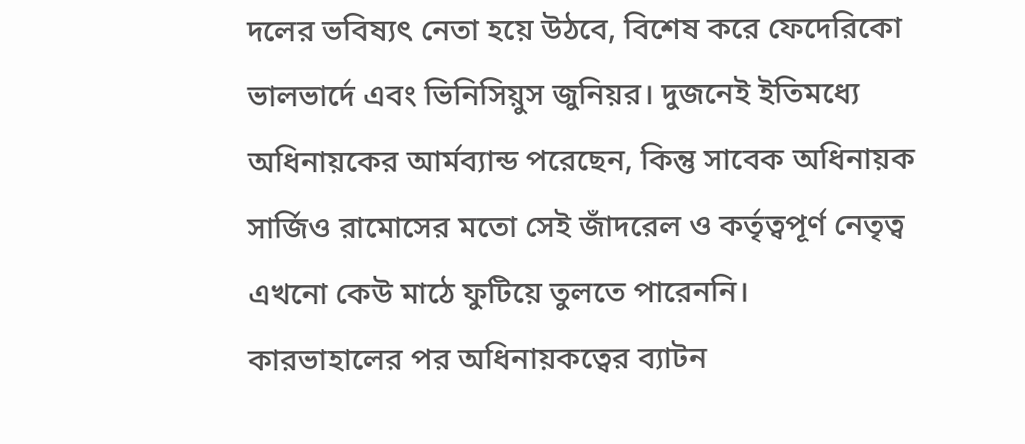দলের ভবিষ্যৎ নেতা হয়ে উঠবে, বিশেষ করে ফেদেরিকো ভালভার্দে এবং ভিনিসিয়ুস জুনিয়র। দুজনেই ইতিমধ্যে অধিনায়কের আর্মব্যান্ড পরেছেন, কিন্তু সাবেক অধিনায়ক সার্জিও রামোসের মতো সেই জাঁদরেল ও কর্তৃত্বপূর্ণ নেতৃত্ব এখনো কেউ মাঠে ফুটিয়ে তুলতে পারেননি।
কারভাহালের পর অধিনায়কত্বের ব্যাটন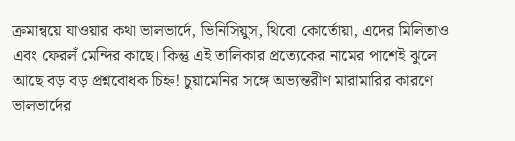ক্রমান্বয়ে যাওয়ার কথা ভালভার্দে, ভিনিসিয়ুস, থিবো কোর্তোয়া, এদের মিলিতাও এবং ফেরলঁ মেন্দির কাছে। কিন্তু এই তালিকার প্রত্যেকের নামের পাশেই ঝুলে আছে বড় বড় প্রশ্নবোধক চিহ্ন! চুয়ামেনির সঙ্গে অভ্যন্তরীণ মারামারির কারণে ভালভার্দের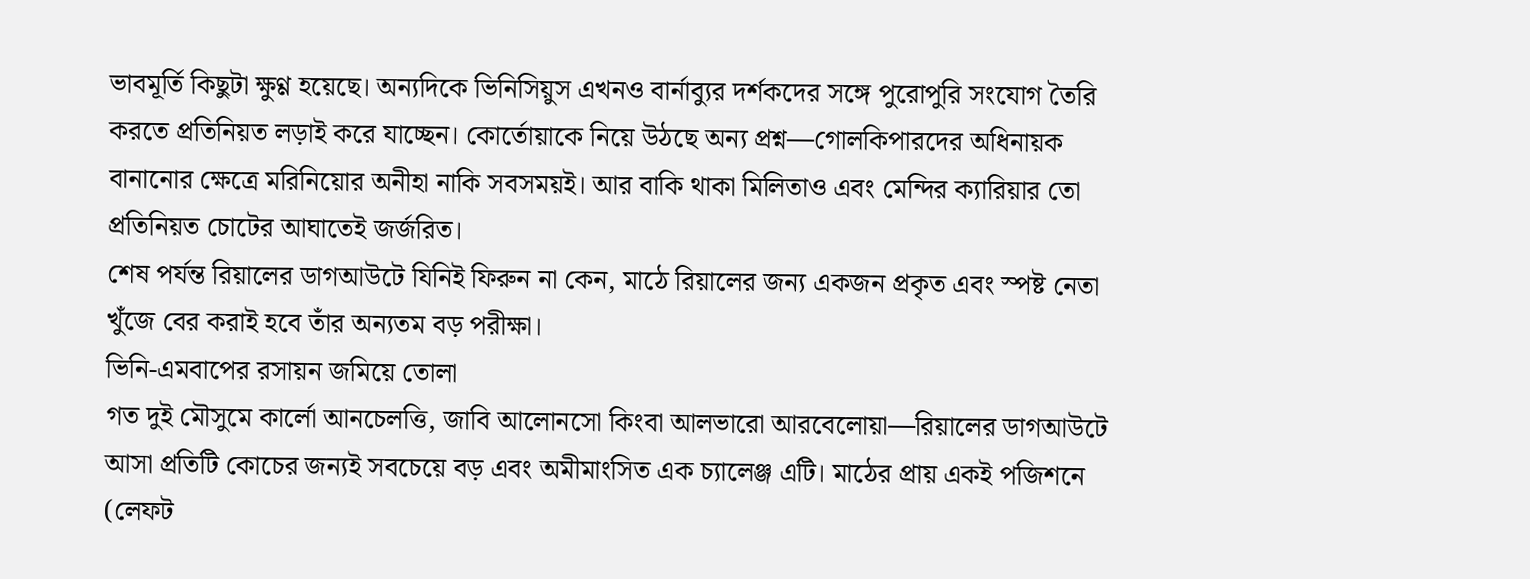ভাবমূর্তি কিছুটা ক্ষুণ্ণ হয়েছে। অন্যদিকে ভিনিসিয়ুস এখনও বার্নাব্যুর দর্শকদের সঙ্গে পুরোপুরি সংযোগ তৈরি করতে প্রতিনিয়ত লড়াই করে যাচ্ছেন। কোর্তোয়াকে নিয়ে উঠছে অন্য প্রশ্ন—গোলকিপারদের অধিনায়ক বানানোর ক্ষেত্রে মরিনিয়োর অনীহা নাকি সবসময়ই। আর বাকি থাকা মিলিতাও এবং মেন্দির ক্যারিয়ার তো প্রতিনিয়ত চোটের আঘাতেই জর্জরিত।
শেষ পর্যন্ত রিয়ালের ডাগআউটে যিনিই ফিরুন না কেন, মাঠে রিয়ালের জন্য একজন প্রকৃত এবং স্পষ্ট নেতা খুঁজে বের করাই হবে তাঁর অন্যতম বড় পরীক্ষা।
ভিনি-এমবাপের রসায়ন জমিয়ে তোলা
গত দুই মৌসুমে কার্লো আনচেলত্তি, জাবি আলোনসো কিংবা আলভারো আরবেলোয়া—রিয়ালের ডাগআউটে আসা প্রতিটি কোচের জন্যই সবচেয়ে বড় এবং অমীমাংসিত এক চ্যালেঞ্জ এটি। মাঠের প্রায় একই পজিশনে (লেফট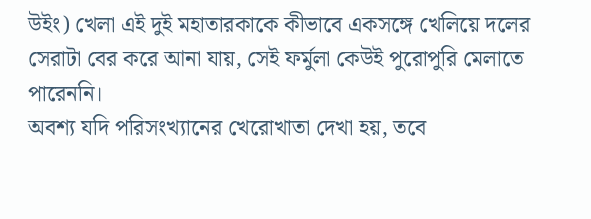উইং) খেলা এই দুই মহাতারকাকে কীভাবে একসঙ্গে খেলিয়ে দলের সেরাটা বের করে আনা যায়, সেই ফর্মুলা কেউই পুরোপুরি মেলাতে পারেননি।
অবশ্য যদি পরিসংখ্যানের খেরোখাতা দেখা হয়, তবে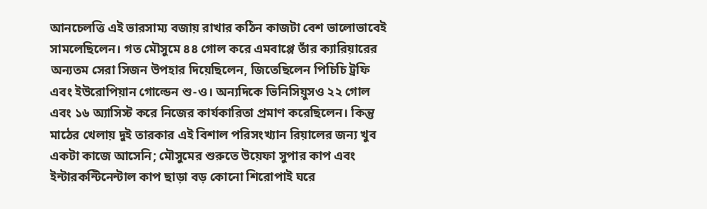আনচেলত্তি এই ভারসাম্য বজায় রাখার কঠিন কাজটা বেশ ভালোভাবেই সামলেছিলেন। গত মৌসুমে ৪৪ গোল করে এমবাপ্পে তাঁর ক্যারিয়ারের অন্যতম সেরা সিজন উপহার দিয়েছিলেন, জিতেছিলেন পিচিচি ট্রফি এবং ইউরোপিয়ান গোল্ডেন শু-ও। অন্যদিকে ভিনিসিয়ুসও ২২ গোল এবং ১৬ অ্যাসিস্ট করে নিজের কার্যকারিতা প্রমাণ করেছিলেন। কিন্তু মাঠের খেলায় দুই তারকার এই বিশাল পরিসংখ্যান রিয়ালের জন্য খুব একটা কাজে আসেনি; মৌসুমের শুরুতে উয়েফা সুপার কাপ এবং ইন্টারকন্টিনেন্টাল কাপ ছাড়া বড় কোনো শিরোপাই ঘরে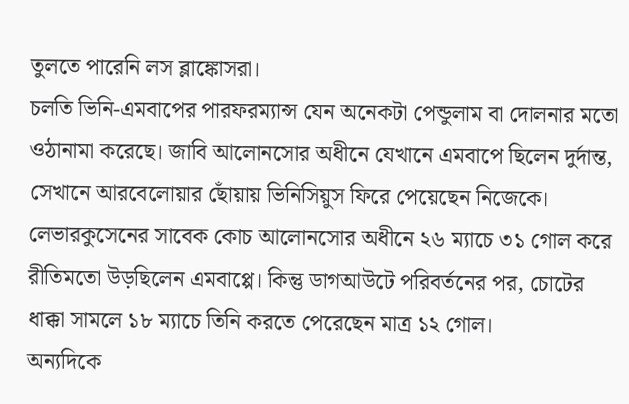তুলতে পারেনি লস ব্লাঙ্কোসরা।
চলতি ভিনি-এমবাপের পারফরম্যান্স যেন অনেকটা পেন্ডুলাম বা দোলনার মতো ওঠানামা করেছে। জাবি আলোনসোর অধীনে যেখানে এমবাপে ছিলেন দুর্দান্ত, সেখানে আরবেলোয়ার ছোঁয়ায় ভিনিসিয়ুস ফিরে পেয়েছেন নিজেকে। লেভারকুসেনের সাবেক কোচ আলোনসোর অধীনে ২৬ ম্যাচে ৩১ গোল করে রীতিমতো উড়ছিলেন এমবাপ্পে। কিন্তু ডাগআউটে পরিবর্তনের পর, চোটের ধাক্কা সামলে ১৮ ম্যাচে তিনি করতে পেরেছেন মাত্র ১২ গোল।
অন্যদিকে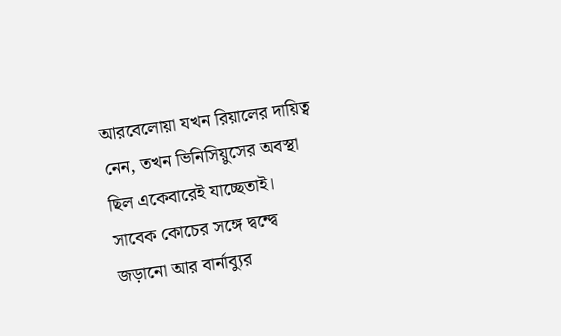আরবেলোয়া যখন রিয়ালের দায়িত্ব নেন, তখন ভিনিসিয়ুসের অবস্থা ছিল একেবারেই যাচ্ছেতাই। সাবেক কোচের সঙ্গে দ্বন্দ্বে জড়ানো আর বার্নাব্যুর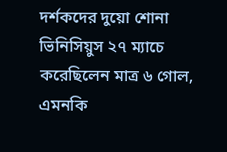দর্শকদের দুয়ো শোনা ভিনিসিয়ুস ২৭ ম্যাচে করেছিলেন মাত্র ৬ গোল, এমনকি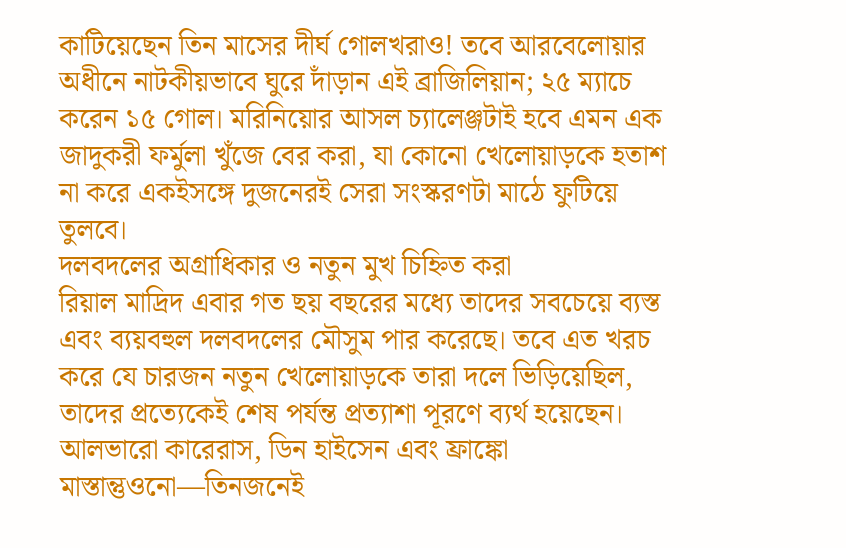কাটিয়েছেন তিন মাসের দীর্ঘ গোলখরাও! তবে আরবেলোয়ার অধীনে নাটকীয়ভাবে ঘুরে দাঁড়ান এই ব্রাজিলিয়ান; ২৫ ম্যাচে করেন ১৫ গোল। মরিনিয়োর আসল চ্যালেঞ্জটাই হবে এমন এক জাদুকরী ফর্মুলা খুঁজে বের করা, যা কোনো খেলোয়াড়কে হতাশ না করে একইসঙ্গে দুজনেরই সেরা সংস্করণটা মাঠে ফুটিয়ে তুলবে।
দলবদলের অগ্রাধিকার ও নতুন মুখ চিহ্নিত করা
রিয়াল মাদ্রিদ এবার গত ছয় বছরের মধ্যে তাদের সবচেয়ে ব্যস্ত এবং ব্যয়বহুল দলবদলের মৌসুম পার করেছে। তবে এত খরচ করে যে চারজন নতুন খেলোয়াড়কে তারা দলে ভিড়িয়েছিল, তাদের প্রত্যেকেই শেষ পর্যন্ত প্রত্যাশা পূরণে ব্যর্থ হয়েছেন। আলভারো কারেরাস, ডিন হাইসেন এবং ফ্রাঙ্কো মাস্তান্তুওনো—তিনজনেই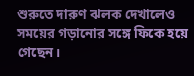শুরুতে দারুণ ঝলক দেখালেও সময়ের গড়ানোর সঙ্গে ফিকে হয়ে গেছেন।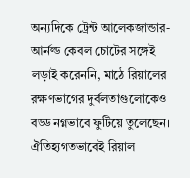অন্যদিকে ট্রেন্ট আলেকজান্ডার-আর্নল্ড কেবল চোটের সঙ্গেই লড়াই করেননি, মাঠে রিয়ালের রক্ষণভাগের দুর্বলতাগুলোকেও বড্ড নগ্নভাবে ফুটিয়ে তুলেছেন।
ঐতিহ্যগতভাবেই রিয়াল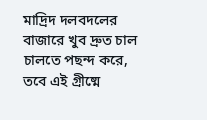মাদ্রিদ দলবদলের বাজারে খুব দ্রুত চাল চালতে পছন্দ করে, তবে এই গ্রীষ্মে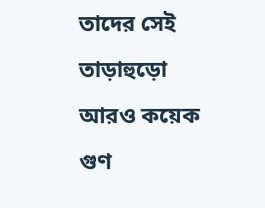তাদের সেই তাড়াহুড়ো আরও কয়েক গুণ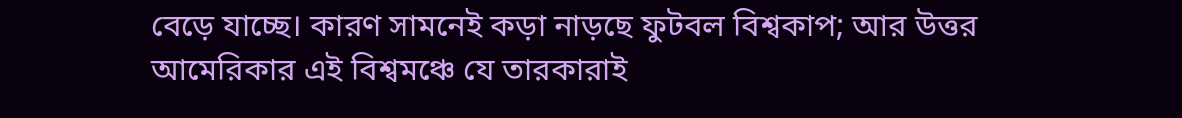বেড়ে যাচ্ছে। কারণ সামনেই কড়া নাড়ছে ফুটবল বিশ্বকাপ; আর উত্তর আমেরিকার এই বিশ্বমঞ্চে যে তারকারাই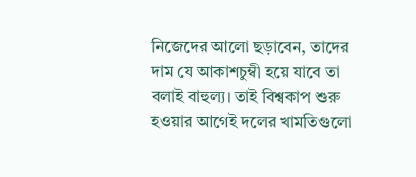নিজেদের আলো ছড়াবেন, তাদের দাম যে আকাশচুম্বী হয়ে যাবে তা বলাই বাহুল্য। তাই বিশ্বকাপ শুরু হওয়ার আগেই দলের খামতিগুলো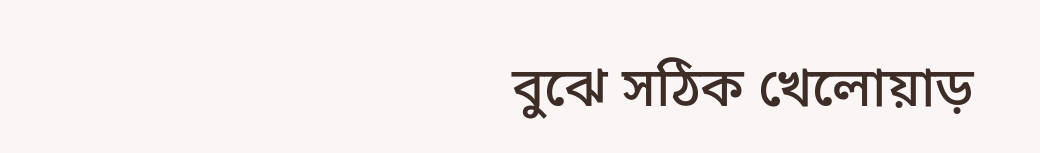বুঝে সঠিক খেলোয়াড়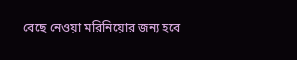বেছে নেওয়া মরিনিয়োর জন্য হবে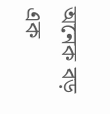অনেক বড় এক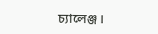চ্যালেঞ্জ।